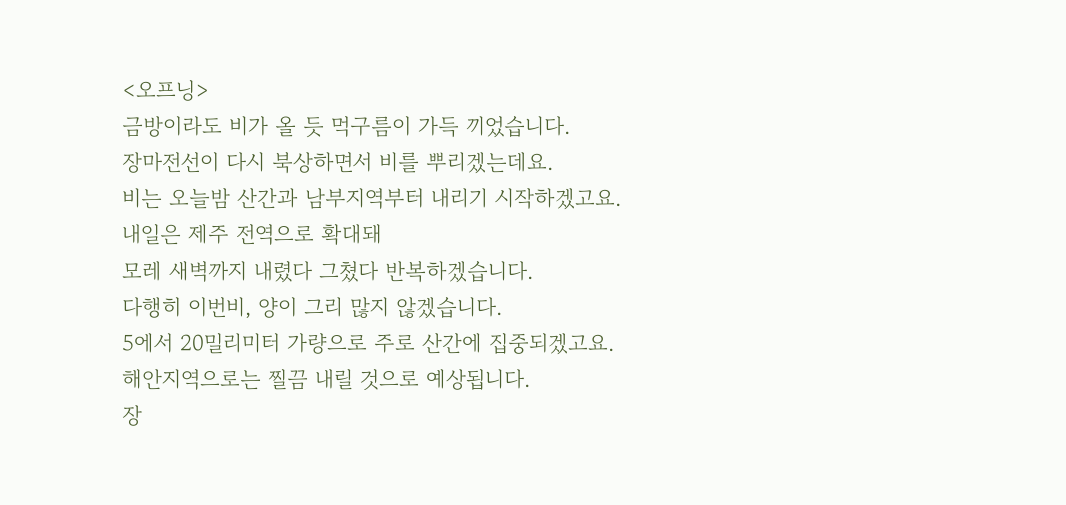<오프닝>
금방이라도 비가 올 듯 먹구름이 가득 끼었습니다.
장마전선이 다시 북상하면서 비를 뿌리겠는데요.
비는 오늘밤 산간과 남부지역부터 내리기 시작하겠고요.
내일은 제주 전역으로 확대돼
모레 새벽까지 내렸다 그쳤다 반복하겠습니다.
다행히 이번비, 양이 그리 많지 않겠습니다.
5에서 20밀리미터 가량으로 주로 산간에 집중되겠고요.
해안지역으로는 찔끔 내릴 것으로 예상됩니다.
장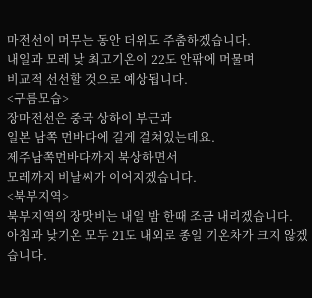마전선이 머무는 동안 더위도 주춤하겠습니다.
내일과 모레 낮 최고기온이 22도 안팎에 머물며
비교적 선선할 것으로 예상됩니다.
<구름모습>
장마전선은 중국 상하이 부근과
일본 남쪽 먼바다에 길게 걸쳐있는데요.
제주남쪽먼바다까지 북상하면서
모레까지 비날씨가 이어지겠습니다.
<북부지역>
북부지역의 장맛비는 내일 밤 한때 조금 내리겠습니다.
아침과 낮기온 모두 21도 내외로 종일 기온차가 크지 않겠습니다.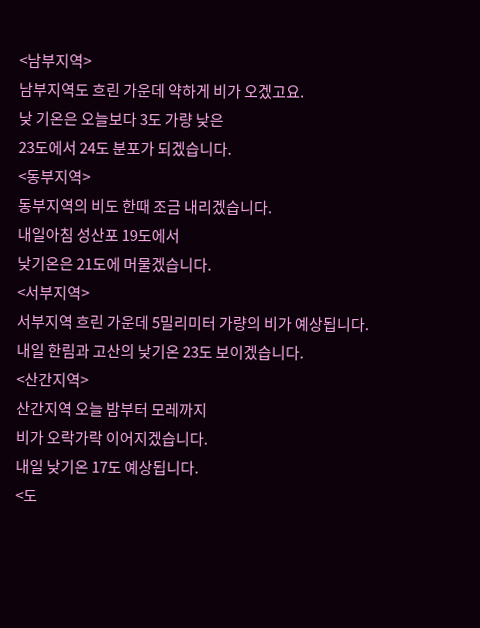<남부지역>
남부지역도 흐린 가운데 약하게 비가 오겠고요.
낮 기온은 오늘보다 3도 가량 낮은
23도에서 24도 분포가 되겠습니다.
<동부지역>
동부지역의 비도 한때 조금 내리겠습니다.
내일아침 성산포 19도에서
낮기온은 21도에 머물겠습니다.
<서부지역>
서부지역 흐린 가운데 5밀리미터 가량의 비가 예상됩니다.
내일 한림과 고산의 낮기온 23도 보이겠습니다.
<산간지역>
산간지역 오늘 밤부터 모레까지
비가 오락가락 이어지겠습니다.
내일 낮기온 17도 예상됩니다.
<도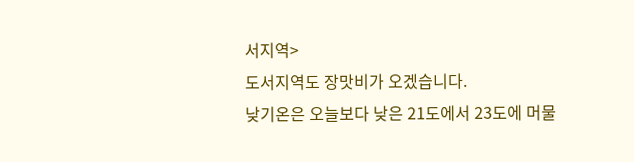서지역>
도서지역도 장맛비가 오겠습니다.
낮기온은 오늘보다 낮은 21도에서 23도에 머물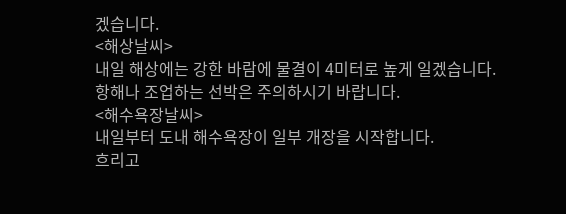겠습니다.
<해상날씨>
내일 해상에는 강한 바람에 물결이 4미터로 높게 일겠습니다.
항해나 조업하는 선박은 주의하시기 바랍니다.
<해수욕장날씨>
내일부터 도내 해수욕장이 일부 개장을 시작합니다.
흐리고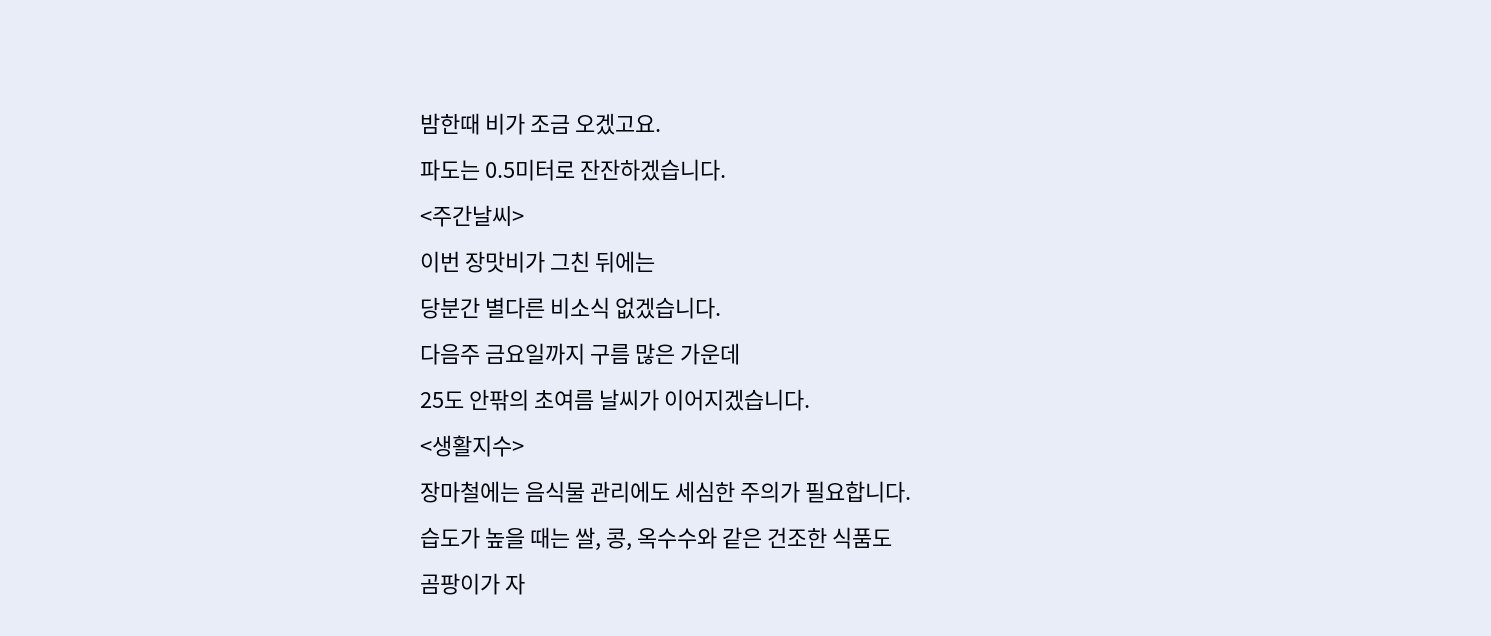밤한때 비가 조금 오겠고요.
파도는 0.5미터로 잔잔하겠습니다.
<주간날씨>
이번 장맛비가 그친 뒤에는
당분간 별다른 비소식 없겠습니다.
다음주 금요일까지 구름 많은 가운데
25도 안팎의 초여름 날씨가 이어지겠습니다.
<생활지수>
장마철에는 음식물 관리에도 세심한 주의가 필요합니다.
습도가 높을 때는 쌀, 콩, 옥수수와 같은 건조한 식품도
곰팡이가 자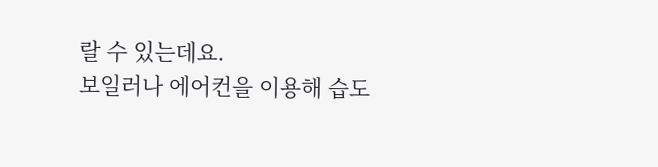랄 수 있는데요.
보일러나 에어컨을 이용해 습도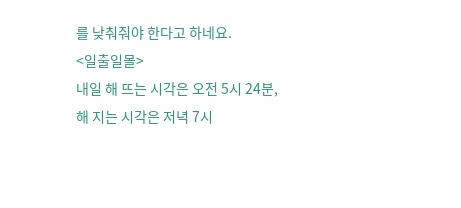를 낮춰줘야 한다고 하네요.
<일출일몰>
내일 해 뜨는 시각은 오전 5시 24분,
해 지는 시각은 저녁 7시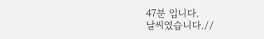47분 입니다.
날씨였습니다.//